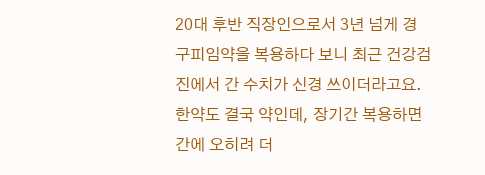20대 후반 직장인으로서 3년 넘게 경구피임약을 복용하다 보니 최근 건강검진에서 간 수치가 신경 쓰이더라고요. 한약도 결국 약인데, 장기간 복용하면 간에 오히려 더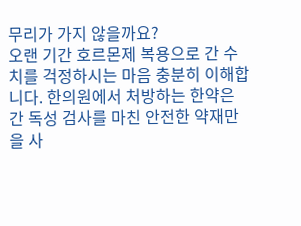무리가 가지 않을까요?
오랜 기간 호르몬제 복용으로 간 수치를 걱정하시는 마음 충분히 이해합니다. 한의원에서 처방하는 한약은 간 독성 검사를 마친 안전한 약재만을 사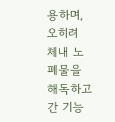용하며, 오히려 체내 노폐물을 해독하고 간 기능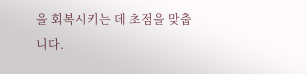을 회복시키는 데 초점을 맞춥니다.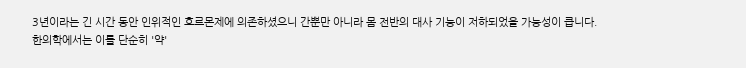3년이라는 긴 시간 동안 인위적인 호르몬제에 의존하셨으니 간뿐만 아니라 몸 전반의 대사 기능이 저하되었을 가능성이 큽니다.
한의학에서는 이를 단순히 '약'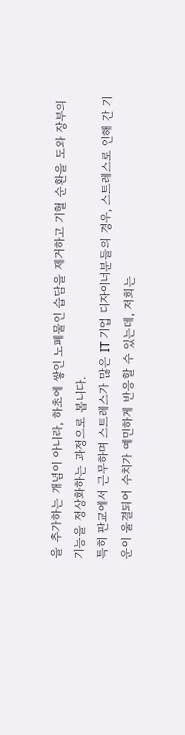을 추가하는 개념이 아니라, 하초에 쌓인 노폐물인 습담을 제거하고 기혈 순환을 도와 장부의 기능을 정상화하는 과정으로 봅니다.
특히 판교에서 근무하며 스트레스가 많은 IT 기업 디자이너분들의 경우, 스트레스로 인해 간 기운이 울결되어 수치가 예민하게 반응할 수 있는데, 저희는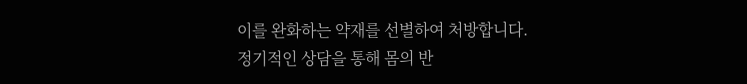이를 완화하는 약재를 선별하여 처방합니다.
정기적인 상담을 통해 몸의 반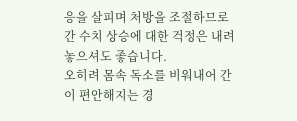응을 살피며 처방을 조절하므로 간 수치 상승에 대한 걱정은 내려놓으셔도 좋습니다.
오히려 몸속 독소를 비워내어 간이 편안해지는 경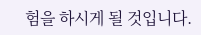험을 하시게 될 것입니다.